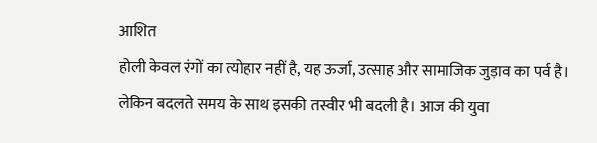आशित
होली केवल रंगों का त्योहार नहीं है, यह ऊर्जा, उत्साह और सामाजिक जुड़ाव का पर्व है। लेकिन बदलते समय के साथ इसकी तस्वीर भी बदली है। आज की युवा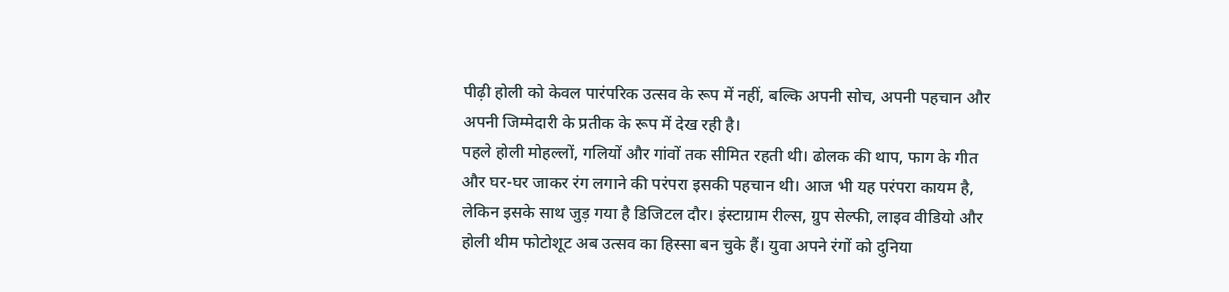पीढ़ी होली को केवल पारंपरिक उत्सव के रूप में नहीं, बल्कि अपनी सोच, अपनी पहचान और अपनी जिम्मेदारी के प्रतीक के रूप में देख रही है।
पहले होली मोहल्लों, गलियों और गांवों तक सीमित रहती थी। ढोलक की थाप, फाग के गीत और घर-घर जाकर रंग लगाने की परंपरा इसकी पहचान थी। आज भी यह परंपरा कायम है, लेकिन इसके साथ जुड़ गया है डिजिटल दौर। इंस्टाग्राम रील्स, ग्रुप सेल्फी, लाइव वीडियो और होली थीम फोटोशूट अब उत्सव का हिस्सा बन चुके हैं। युवा अपने रंगों को दुनिया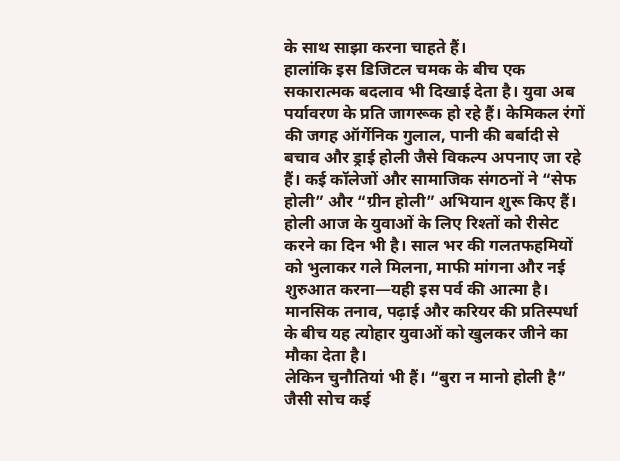के साथ साझा करना चाहते हैं।
हालांकि इस डिजिटल चमक के बीच एक सकारात्मक बदलाव भी दिखाई देता है। युवा अब पर्यावरण के प्रति जागरूक हो रहे हैं। केमिकल रंगों की जगह ऑर्गेनिक गुलाल, पानी की बर्बादी से बचाव और ड्राई होली जैसे विकल्प अपनाए जा रहे हैं। कई कॉलेजों और सामाजिक संगठनों ने “सेफ होली” और “ग्रीन होली” अभियान शुरू किए हैं।
होली आज के युवाओं के लिए रिश्तों को रीसेट करने का दिन भी है। साल भर की गलतफहमियों को भुलाकर गले मिलना, माफी मांगना और नई शुरुआत करना—यही इस पर्व की आत्मा है। मानसिक तनाव, पढ़ाई और करियर की प्रतिस्पर्धा के बीच यह त्योहार युवाओं को खुलकर जीने का मौका देता है।
लेकिन चुनौतियां भी हैं। “बुरा न मानो होली है” जैसी सोच कई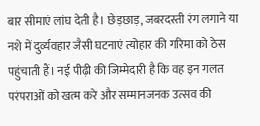बार सीमाएं लांघ देती है। छेड़छाड़, जबरदस्ती रंग लगाने या नशे में दुर्व्यवहार जैसी घटनाएं त्योहार की गरिमा को ठेस पहुंचाती हैं। नई पीढ़ी की जिम्मेदारी है कि वह इन गलत परंपराओं को खत्म करे और सम्मानजनक उत्सव की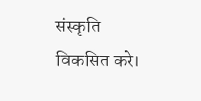संस्कृति विकसित करे।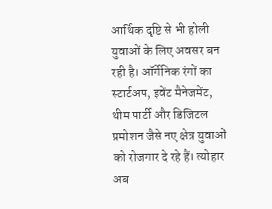आर्थिक दृष्टि से भी होली युवाओं के लिए अवसर बन रही है। ऑर्गेनिक रंगों का स्टार्टअप, इवेंट मैनेजमेंट, थीम पार्टी और डिजिटल प्रमोशन जैसे नए क्षेत्र युवाओं को रोजगार दे रहे हैं। त्योहार अब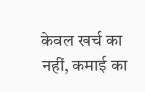केवल खर्च का नहीं, कमाई का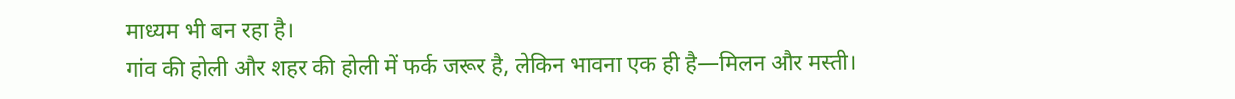माध्यम भी बन रहा है।
गांव की होली और शहर की होली में फर्क जरूर है, लेकिन भावना एक ही है—मिलन और मस्ती।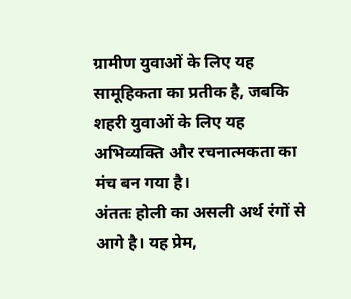ग्रामीण युवाओं के लिए यह सामूहिकता का प्रतीक है, जबकि शहरी युवाओं के लिए यह अभिव्यक्ति और रचनात्मकता का मंच बन गया है।
अंततः होली का असली अर्थ रंगों से आगे है। यह प्रेम,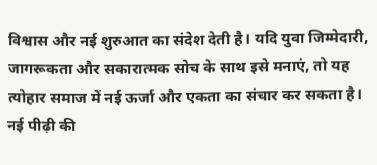विश्वास और नई शुरुआत का संदेश देती है। यदि युवा जिम्मेदारी, जागरूकता और सकारात्मक सोच के साथ इसे मनाएं, तो यह त्योहार समाज में नई ऊर्जा और एकता का संचार कर सकता है।
नई पीढ़ी की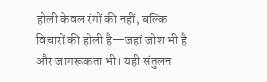होली केवल रंगों की नहीं, बल्कि विचारों की होली है—जहां जोश भी है और जागरूकता भी। यही संतुलन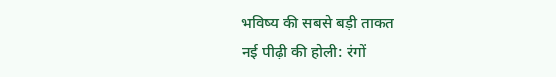भविष्य की सबसे बड़ी ताकत
नई पीढ़ी की होली: रंगों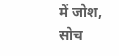में जोश, सोच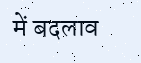में बदलाव